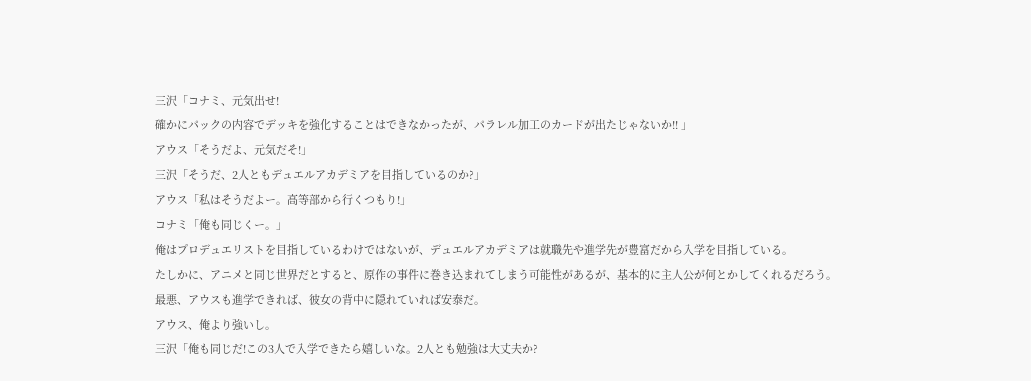三沢「コナミ、元気出せ!
確かにパックの内容でデッキを強化することはできなかったが、パラレル加工のカードが出たじゃないか!! 」
アウス「そうだよ、元気だそ!」
三沢「そうだ、2人ともデュエルアカデミアを目指しているのか?」
アウス「私はそうだよー。高等部から行くつもり!」
コナミ「俺も同じくー。」
俺はプロデュエリストを目指しているわけではないが、デュエルアカデミアは就職先や進学先が豊富だから入学を目指している。
たしかに、アニメと同じ世界だとすると、原作の事件に巻き込まれてしまう可能性があるが、基本的に主人公が何とかしてくれるだろう。
最悪、アウスも進学できれば、彼女の背中に隠れていれば安泰だ。
アウス、俺より強いし。
三沢「俺も同じだ!この3人で入学できたら嬉しいな。2人とも勉強は大丈夫か?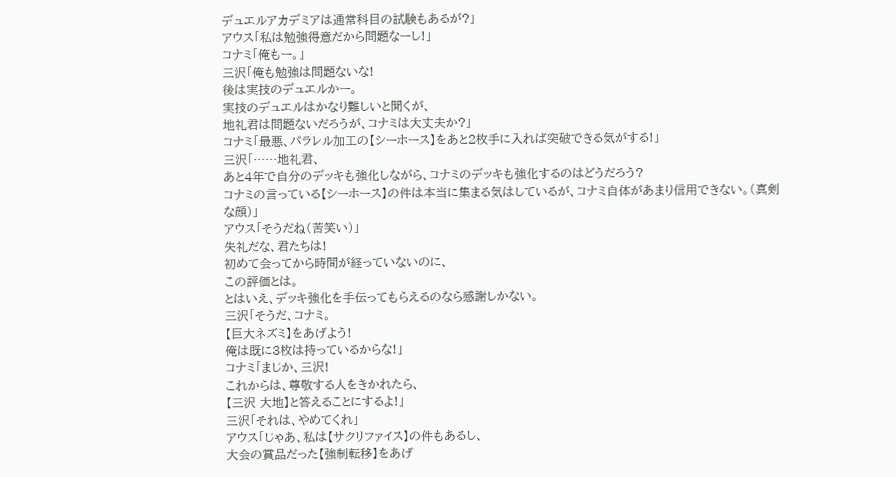デュエルアカデミアは通常科目の試験もあるが?」
アウス「私は勉強得意だから問題なーし!」
コナミ「俺もー。」
三沢「俺も勉強は問題ないな!
後は実技のデュエルかー。
実技のデュエルはかなり難しいと聞くが、
地礼君は問題ないだろうが、コナミは大丈夫か?」
コナミ「最悪、パラレル加工の【シーホース】をあと2枚手に入れば突破できる気がする!」
三沢「……地礼君、
あと4年で自分のデッキも強化しながら、コナミのデッキも強化するのはどうだろう?
コナミの言っている【シーホース】の件は本当に集まる気はしているが、コナミ自体があまり信用できない。(真剣な顔)」
アウス「そうだね(苦笑い)」
失礼だな、君たちは!
初めて会ってから時間が経っていないのに、
この評価とは。
とはいえ、デッキ強化を手伝ってもらえるのなら感謝しかない。
三沢「そうだ、コナミ。
【巨大ネズミ】をあげよう!
俺は既に3枚は持っているからな!」
コナミ「まじか、三沢!
これからは、尊敬する人をきかれたら、
【三沢 大地】と答えることにするよ!」
三沢「それは、やめてくれ」
アウス「じゃあ、私は【サクリファイス】の件もあるし、
大会の賞品だった【強制転移】をあげ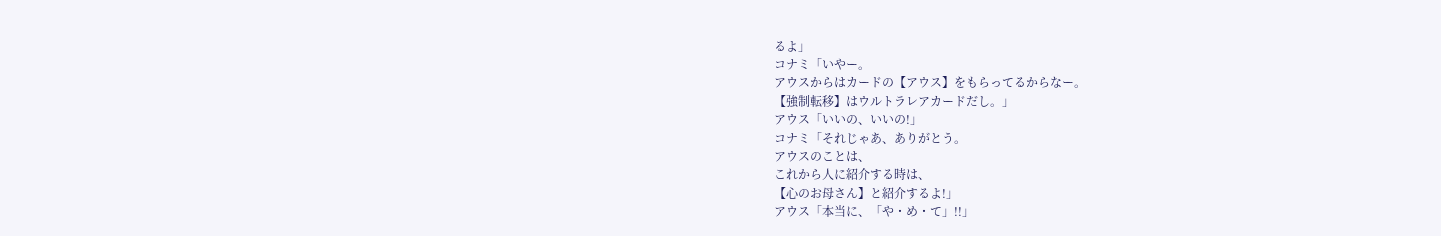るよ」
コナミ「いやー。
アウスからはカードの【アウス】をもらってるからなー。
【強制転移】はウルトラレアカードだし。」
アウス「いいの、いいの!」
コナミ「それじゃあ、ありがとう。
アウスのことは、
これから人に紹介する時は、
【心のお母さん】と紹介するよ!」
アウス「本当に、「や・め・て」!!」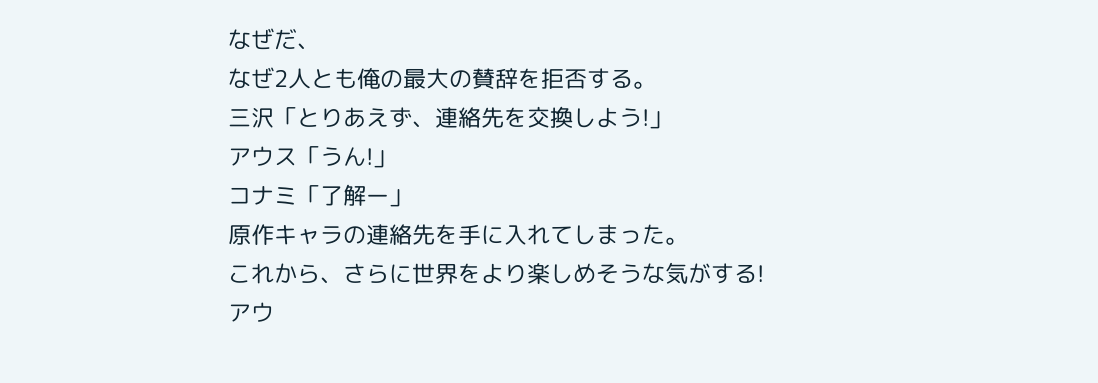なぜだ、
なぜ2人とも俺の最大の賛辞を拒否する。
三沢「とりあえず、連絡先を交換しよう!」
アウス「うん!」
コナミ「了解ー」
原作キャラの連絡先を手に入れてしまった。
これから、さらに世界をより楽しめそうな気がする!
アウ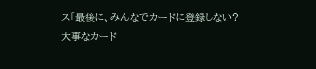ス「最後に、みんなでカードに登録しない?
大事なカード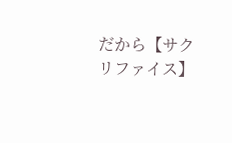だから【サクリファイス】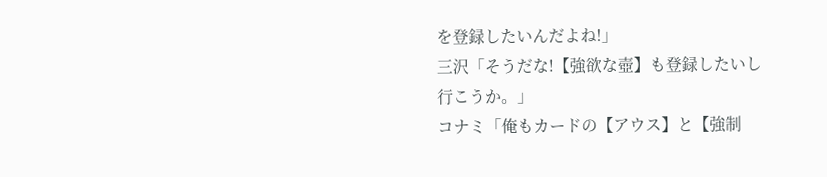を登録したいんだよね!」
三沢「そうだな!【強欲な壺】も登録したいし
行こうか。」
コナミ「俺もカードの【アウス】と【強制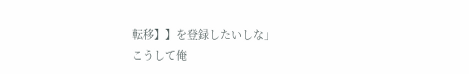転移】】を登録したいしな」
こうして俺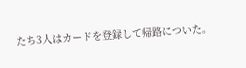たち3人はカードを登録して帰路についた。